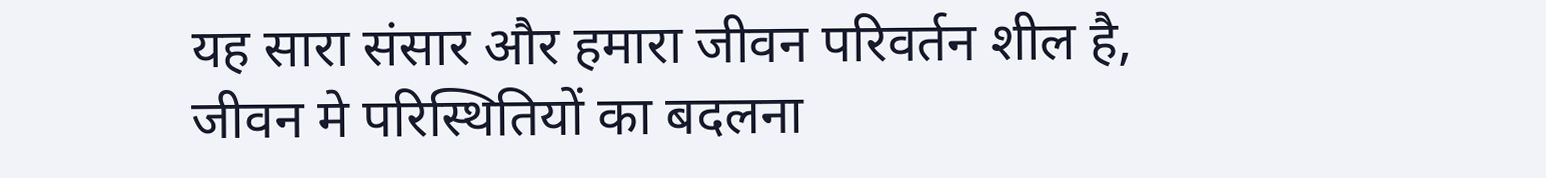यह सारा संसार और हमारा जीवन परिवर्तन शील है, जीवन मे परिस्थितियों का बदलना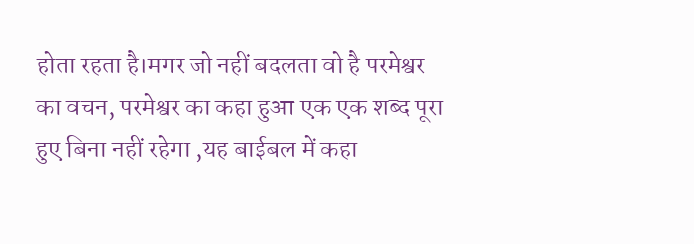होता रहता है।मगर जो नहीं बदलता वो है परमेश्वर का वचन, परमेश्वर का कहा हुआ एक एक शब्द पूरा हुए बिना नहीं रहेगा ,यह बाईबल में कहा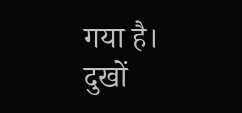गया है।
दुखों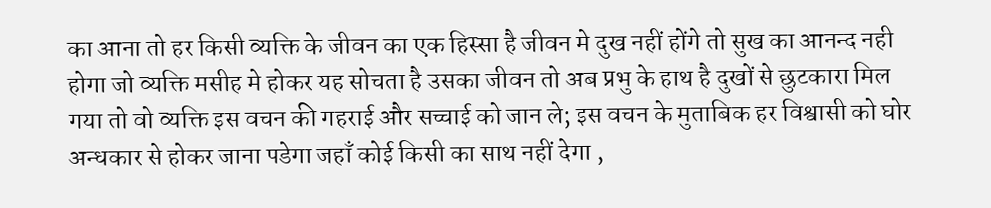का आना तो हर किसी व्यक्ति के जीवन का एक हिस्सा है जीवन मे दुख नहीं होंगे तो सुख का आनन्द नही होगा जो व्यक्ति मसीह मे होकर यह सोचता है उसका जीवन तो अब प्रभु के हाथ है दुखों से छुटकारा मिल गया तो वो व्यक्ति इस वचन की गहराई और सच्चाई को जान ले; इस वचन के मुताबिक हर विश्वासी को घोर अन्धकार से होकर जाना पडेगा जहाँ कोई किसी का साथ नहीं देगा ,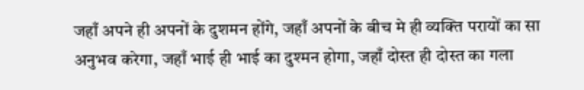जहाँ अपने ही अपनों के दुशमन होंगे, जहाँ अपनों के बीच मे ही व्यक्ति परायों का सा अनुभव करेगा, जहाँ भाई ही भाई का दुश्मन होगा, जहाँ दोस्त ही दोस्त का गला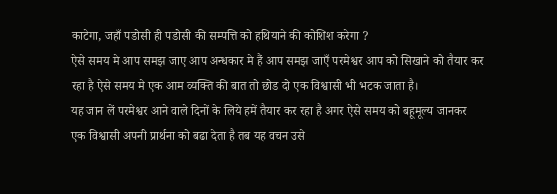काटेगा, जहाँ पडोसी ही पडोसी की सम्पत्ति को हथियाने की कोशिश करेगा ?
ऐसे समय मे आप समझ जाए आप अन्धकार मे हैं आप समझ जाएँ परमेश्वर आप को सिखाने को तैयार कर रहा है ऐसे समय मे एक आम व्यक्ति की बात तो छोड दो एक विश्वासी भी भटक जाता है।
यह जान लें परमेश्वर आने वाले दिनों के लिये हमें तैयार कर रहा है अगर ऐसे समय को बहूमूल्य जानकर एक विश्वासी अपनी प्रार्थना को बढा देता है तब यह वचन उसे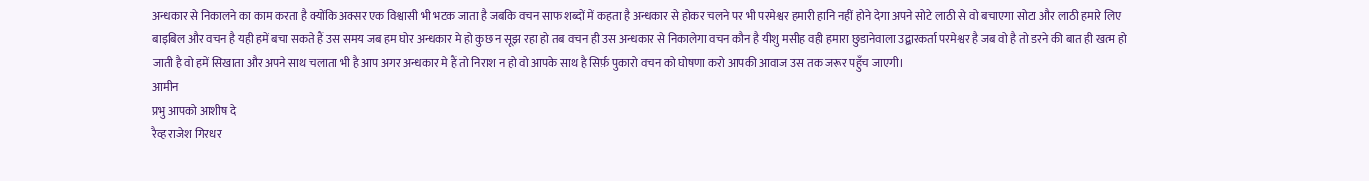अन्धकार से निकालने का काम करता है क्योंकि अक्सर एक विश्वासी भी भटक जाता है जबकि वचन साफ शब्दों में कहता है अन्धकार से होकर चलने पर भी परमेश्वर हमारी हानि नहीं होने देगा अपने सोटे लाठी से वो बचाएगा सोटा और लाठी हमारे लिए बाइबिल और वचन है यही हमें बचा सकते हैं उस समय जब हम घोर अन्धकार मे हो कुछ न सूझ रहा हो तब वचन ही उस अन्धकार से निकालेगा वचन कौन है यीशु मसीह वही हमारा छुडानेवाला उद्बारकर्ता परमेश्वर है जब वो है तो डरने की बात ही खत्म हो जाती है वो हमें सिखाता और अपने साथ चलाता भी है आप अगर अन्धकार मे हैं तो निराश न हो वो आपके साथ है सिर्फ़ पुकारो वचन को घोषणा करो आपकी आवाज उस तक जरूर पहुँच जाएगी।
आमीन
प्रभु आपको आशीष दे
रैव्ह राजेश गिरधर